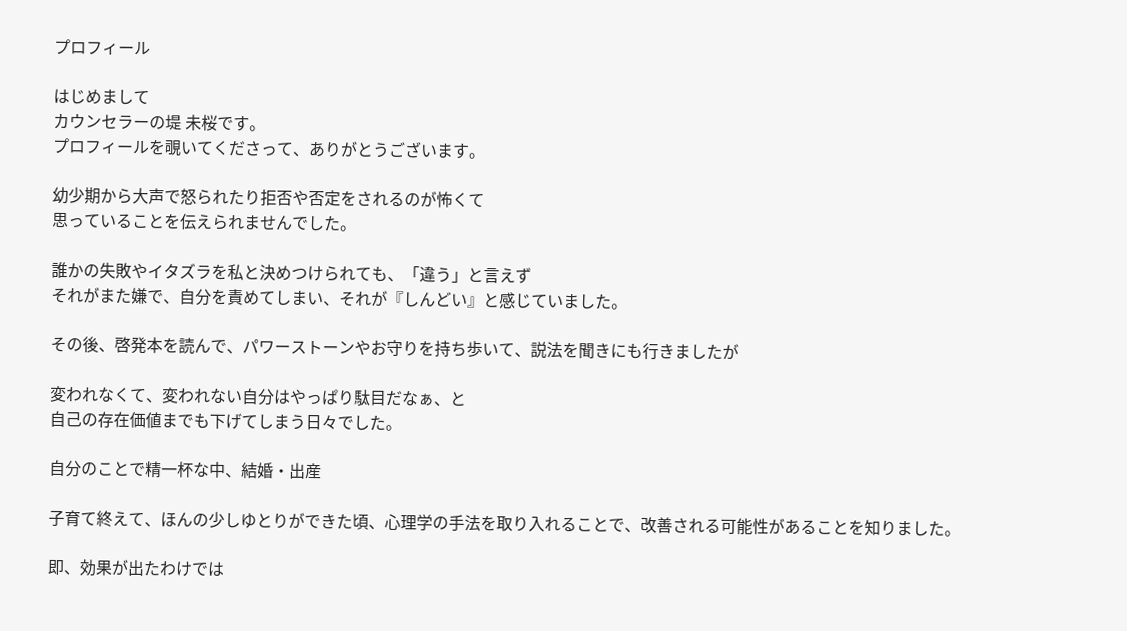プロフィール

はじめまして
カウンセラーの堤 未桜です。
プロフィールを覗いてくださって、ありがとうございます。

幼少期から大声で怒られたり拒否や否定をされるのが怖くて
思っていることを伝えられませんでした。

誰かの失敗やイタズラを私と決めつけられても、「違う」と言えず
それがまた嫌で、自分を責めてしまい、それが『しんどい』と感じていました。

その後、啓発本を読んで、パワーストーンやお守りを持ち歩いて、説法を聞きにも行きましたが

変われなくて、変われない自分はやっぱり駄目だなぁ、と
自己の存在価値までも下げてしまう日々でした。

自分のことで精一杯な中、結婚・出産

子育て終えて、ほんの少しゆとりができた頃、心理学の手法を取り入れることで、改善される可能性があることを知りました。

即、効果が出たわけでは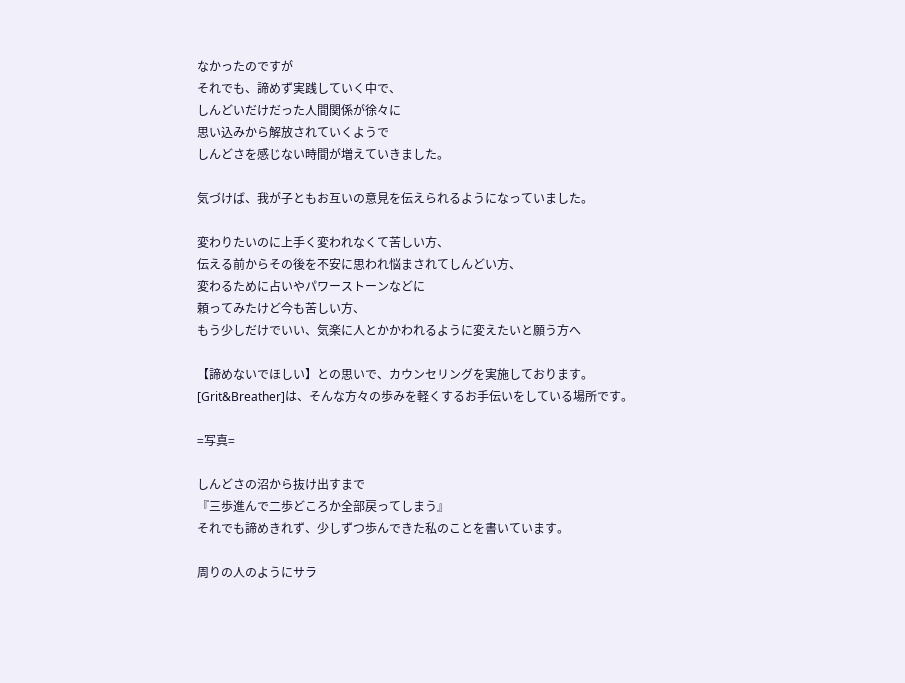なかったのですが
それでも、諦めず実践していく中で、
しんどいだけだった人間関係が徐々に
思い込みから解放されていくようで
しんどさを感じない時間が増えていきました。

気づけば、我が子ともお互いの意見を伝えられるようになっていました。

変わりたいのに上手く変われなくて苦しい方、
伝える前からその後を不安に思われ悩まされてしんどい方、
変わるために占いやパワーストーンなどに
頼ってみたけど今も苦しい方、
もう少しだけでいい、気楽に人とかかわれるように変えたいと願う方へ

【諦めないでほしい】との思いで、カウンセリングを実施しております。
[Grit&Breather]は、そんな方々の歩みを軽くするお手伝いをしている場所です。

=写真=

しんどさの沼から抜け出すまで
『三歩進んで二歩どころか全部戻ってしまう』
それでも諦めきれず、少しずつ歩んできた私のことを書いています。

周りの人のようにサラ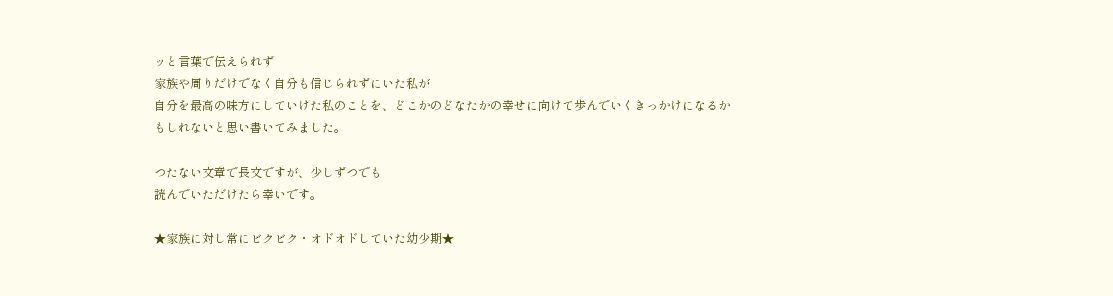ッと言葉で伝えられず
家族や周りだけでなく自分も信じられずにいた私が
自分を最高の味方にしていけた私のことを、どこかのどなたかの幸せに向けて歩んでいくきっかけになるかもしれないと思い書いてみました。

つたない文章で長文ですが、少しずつでも
読んでいただけたら幸いです。

★家族に対し常にビクビク・オドオドしていた幼少期★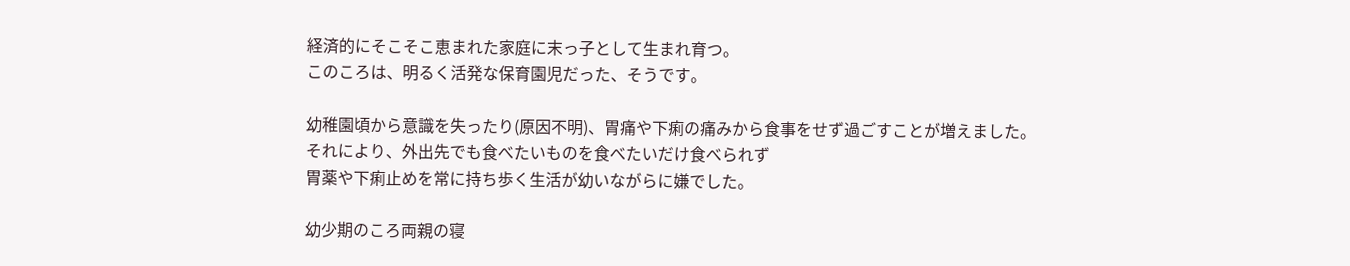経済的にそこそこ恵まれた家庭に末っ子として生まれ育つ。
このころは、明るく活発な保育園児だった、そうです。

幼稚園頃から意識を失ったり(原因不明)、胃痛や下痢の痛みから食事をせず過ごすことが増えました。
それにより、外出先でも食べたいものを食べたいだけ食べられず
胃薬や下痢止めを常に持ち歩く生活が幼いながらに嫌でした。

幼少期のころ両親の寝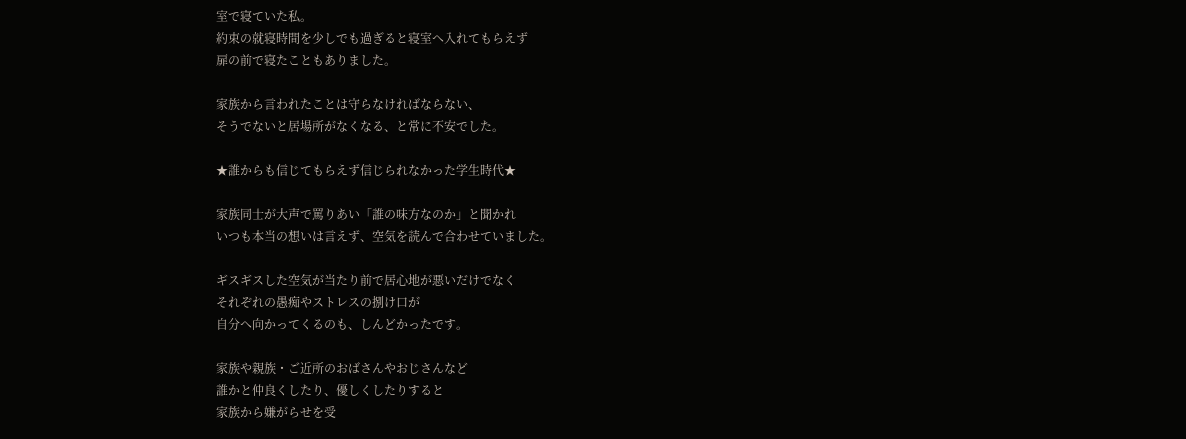室で寝ていた私。
約束の就寝時間を少しでも過ぎると寝室へ入れてもらえず
扉の前で寝たこともありました。

家族から言われたことは守らなければならない、
そうでないと居場所がなくなる、と常に不安でした。

★誰からも信じてもらえず信じられなかった学生時代★

家族同士が大声で罵りあい「誰の味方なのか」と聞かれ
いつも本当の想いは言えず、空気を読んで合わせていました。

ギスギスした空気が当たり前で居心地が悪いだけでなく
それぞれの愚痴やストレスの捌け口が
自分へ向かってくるのも、しんどかったです。

家族や親族・ご近所のおばさんやおじさんなど
誰かと仲良くしたり、優しくしたりすると
家族から嫌がらせを受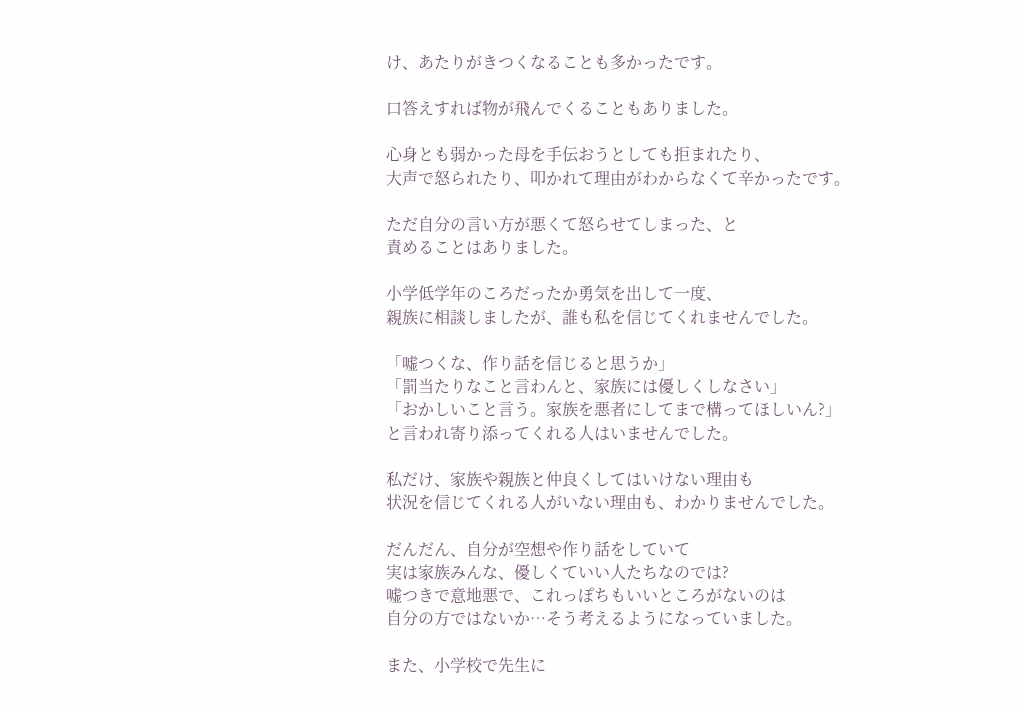け、あたりがきつくなることも多かったです。

口答えすれば物が飛んでくることもありました。

心身とも弱かった母を手伝おうとしても拒まれたり、
大声で怒られたり、叩かれて理由がわからなくて辛かったです。

ただ自分の言い方が悪くて怒らせてしまった、と
責めることはありました。

小学低学年のころだったか勇気を出して一度、
親族に相談しましたが、誰も私を信じてくれませんでした。

「嘘つくな、作り話を信じると思うか」
「罰当たりなこと言わんと、家族には優しくしなさい」
「おかしいこと言う。家族を悪者にしてまで構ってほしいん?」
と言われ寄り添ってくれる人はいませんでした。

私だけ、家族や親族と仲良くしてはいけない理由も
状況を信じてくれる人がいない理由も、わかりませんでした。

だんだん、自分が空想や作り話をしていて
実は家族みんな、優しくていい人たちなのでは?
嘘つきで意地悪で、これっぽちもいいところがないのは
自分の方ではないか…そう考えるようになっていました。

また、小学校で先生に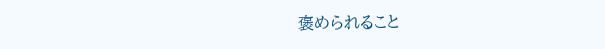褒められること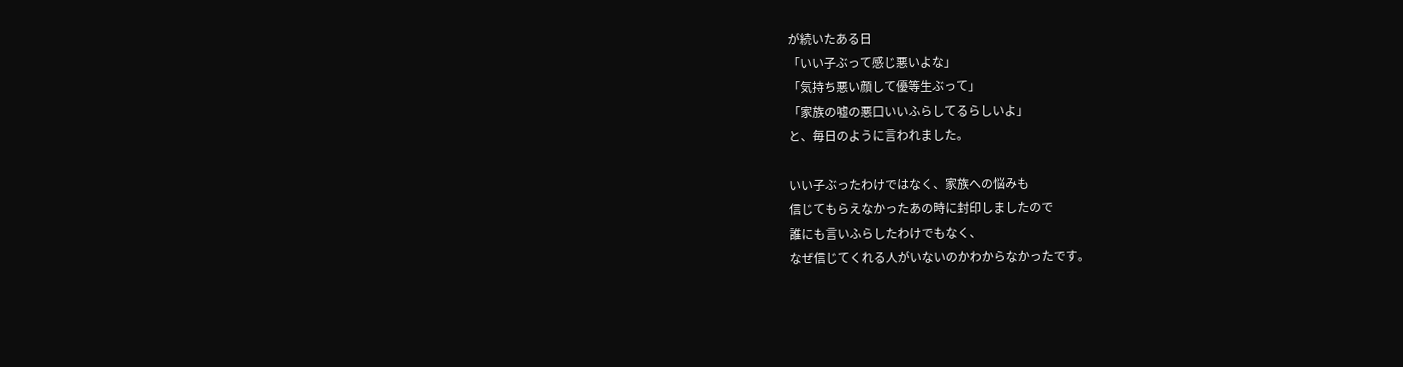が続いたある日
「いい子ぶって感じ悪いよな」
「気持ち悪い顔して優等生ぶって」
「家族の嘘の悪口いいふらしてるらしいよ」
と、毎日のように言われました。

いい子ぶったわけではなく、家族への悩みも
信じてもらえなかったあの時に封印しましたので
誰にも言いふらしたわけでもなく、
なぜ信じてくれる人がいないのかわからなかったです。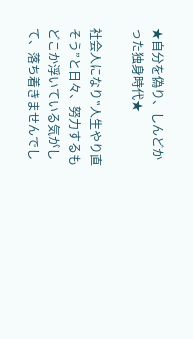★自分を偽り、しんどかった独身時代★

社会人になり‟人生やり直そう”と日々、努力するも
どこか浮いている気がして、落ち着きませんでし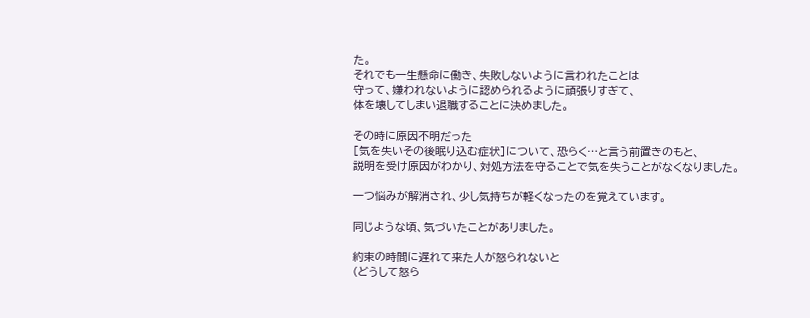た。
それでも一生懸命に働き、失敗しないように言われたことは
守って、嫌われないように認められるように頑張りすぎて、
体を壊してしまい退職することに決めました。

その時に原因不明だった
[気を失いその後眠り込む症状]について、恐らく…と言う前置きのもと、
説明を受け原因がわかり、対処方法を守ることで気を失うことがなくなりました。

一つ悩みが解消され、少し気持ちが軽くなったのを覚えています。

同じような頃、気づいたことがあリました。

約束の時間に遅れて来た人が怒られないと
(どうして怒ら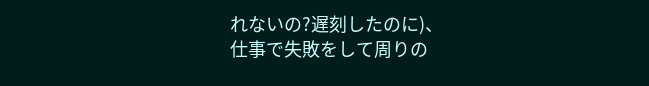れないの?遅刻したのに)、
仕事で失敗をして周りの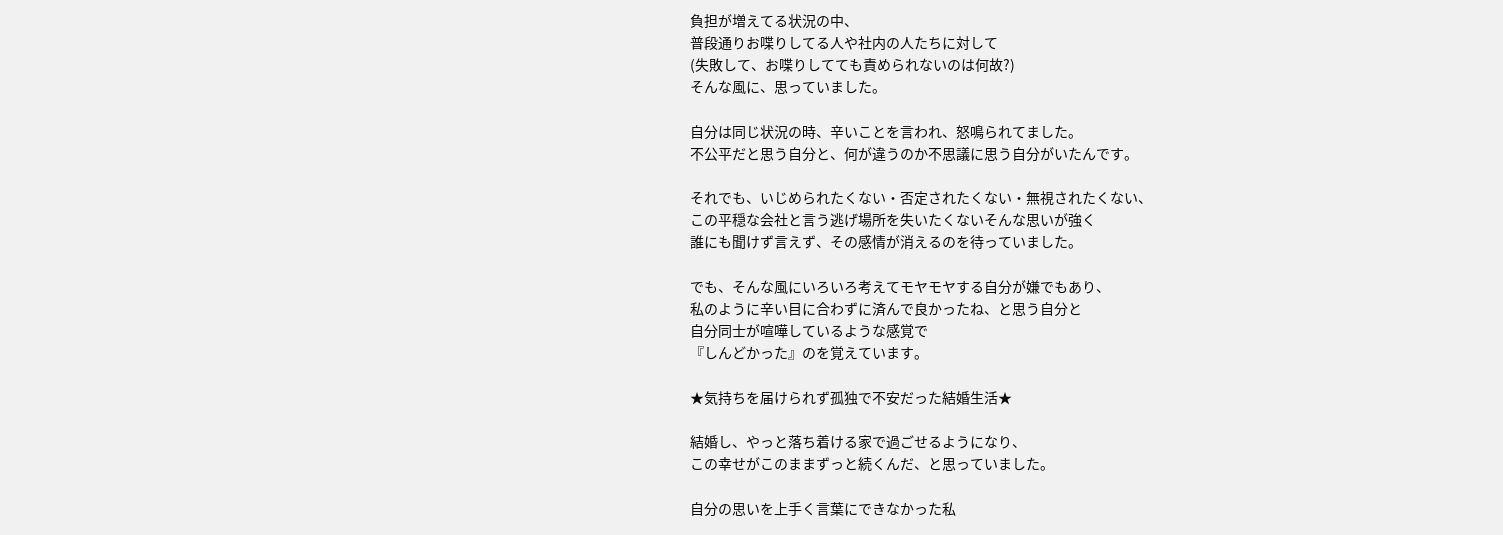負担が増えてる状況の中、
普段通りお喋りしてる人や社内の人たちに対して
(失敗して、お喋りしてても責められないのは何故?)
そんな風に、思っていました。

自分は同じ状況の時、辛いことを言われ、怒鳴られてました。
不公平だと思う自分と、何が違うのか不思議に思う自分がいたんです。

それでも、いじめられたくない・否定されたくない・無視されたくない、
この平穏な会社と言う逃げ場所を失いたくないそんな思いが強く
誰にも聞けず言えず、その感情が消えるのを待っていました。

でも、そんな風にいろいろ考えてモヤモヤする自分が嫌でもあり、
私のように辛い目に合わずに済んで良かったね、と思う自分と
自分同士が喧嘩しているような感覚で
『しんどかった』のを覚えています。

★気持ちを届けられず孤独で不安だった結婚生活★

結婚し、やっと落ち着ける家で過ごせるようになり、
この幸せがこのままずっと続くんだ、と思っていました。

自分の思いを上手く言葉にできなかった私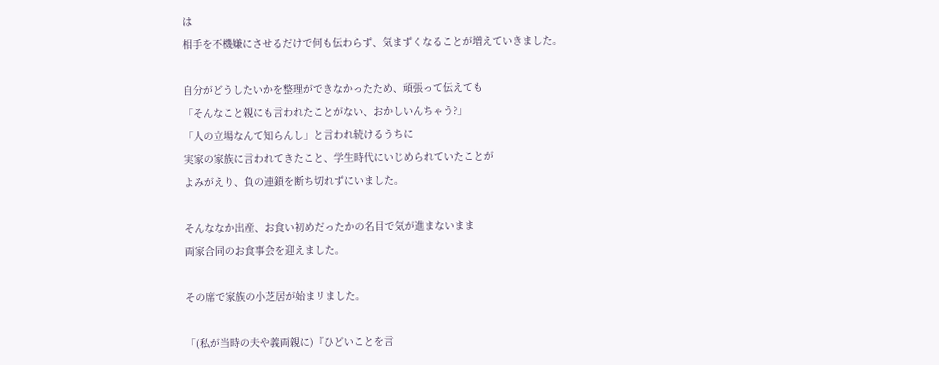は
相手を不機嫌にさせるだけで何も伝わらず、気まずくなることが増えていきました。

自分がどうしたいかを整理ができなかったため、頑張って伝えても
「そんなこと親にも言われたことがない、おかしいんちゃう?」
「人の立場なんて知らんし」と言われ続けるうちに
実家の家族に言われてきたこと、学生時代にいじめられていたことが
よみがえり、負の連鎖を断ち切れずにいました。

そんななか出産、お食い初めだったかの名目で気が進まないまま
両家合同のお食事会を迎えました。

その席で家族の小芝居が始まリました。

「(私が当時の夫や義両親に)『ひどいことを言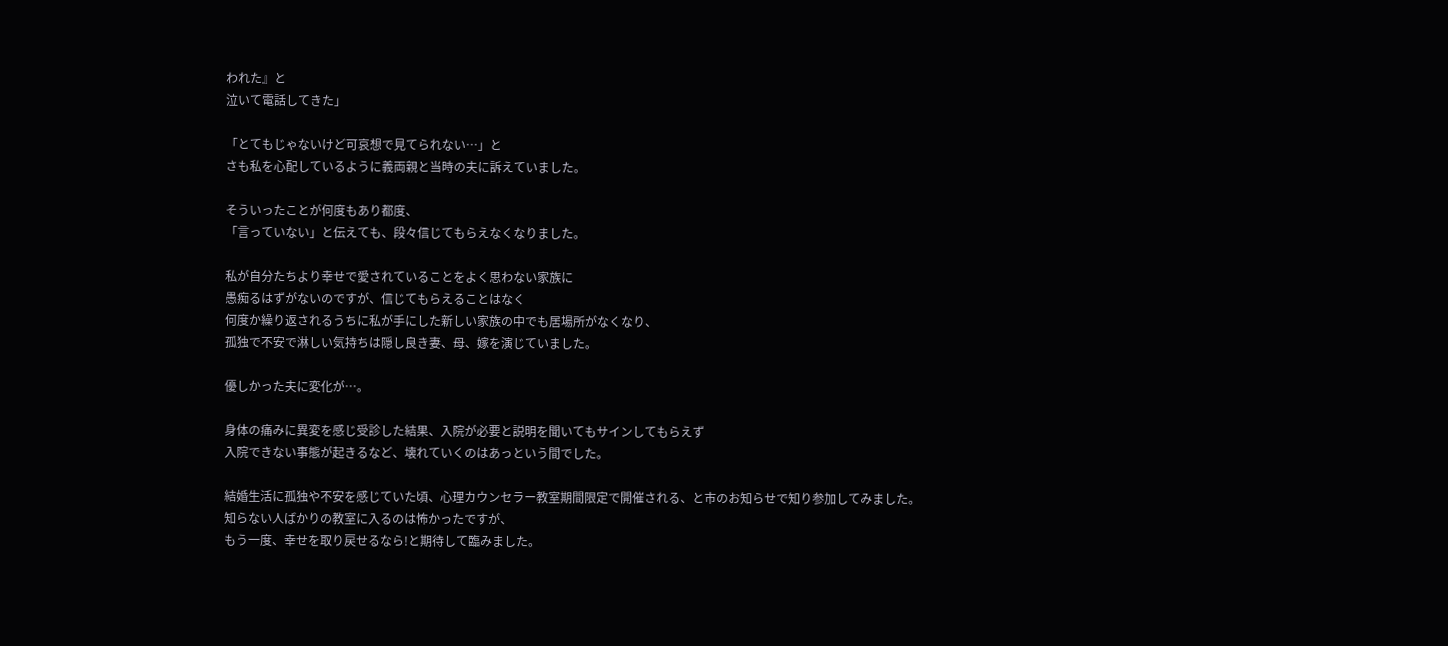われた』と
泣いて電話してきた」

「とてもじゃないけど可哀想で見てられない…」と
さも私を心配しているように義両親と当時の夫に訴えていました。

そういったことが何度もあり都度、
「言っていない」と伝えても、段々信じてもらえなくなりました。

私が自分たちより幸せで愛されていることをよく思わない家族に
愚痴るはずがないのですが、信じてもらえることはなく
何度か繰り返されるうちに私が手にした新しい家族の中でも居場所がなくなり、
孤独で不安で淋しい気持ちは隠し良き妻、母、嫁を演じていました。

優しかった夫に変化が…。

身体の痛みに異変を感じ受診した結果、入院が必要と説明を聞いてもサインしてもらえず
入院できない事態が起きるなど、壊れていくのはあっという間でした。

結婚生活に孤独や不安を感じていた頃、心理カウンセラー教室期間限定で開催される、と市のお知らせで知り参加してみました。
知らない人ばかりの教室に入るのは怖かったですが、
もう一度、幸せを取り戻せるなら!と期待して臨みました。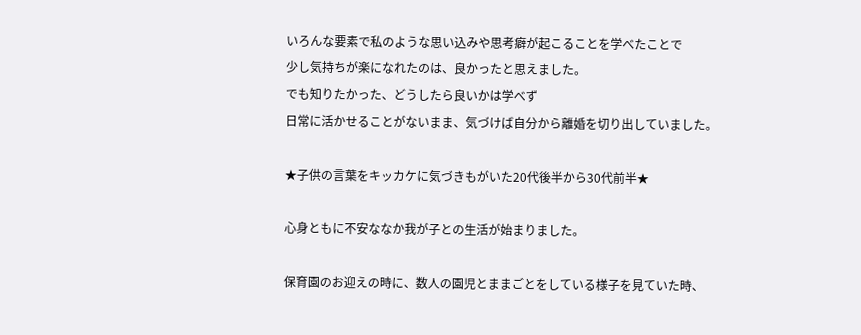いろんな要素で私のような思い込みや思考癖が起こることを学べたことで
少し気持ちが楽になれたのは、良かったと思えました。
でも知りたかった、どうしたら良いかは学べず
日常に活かせることがないまま、気づけば自分から離婚を切り出していました。

★子供の言葉をキッカケに気づきもがいた20代後半から30代前半★

心身ともに不安ななか我が子との生活が始まりました。

保育園のお迎えの時に、数人の園児とままごとをしている様子を見ていた時、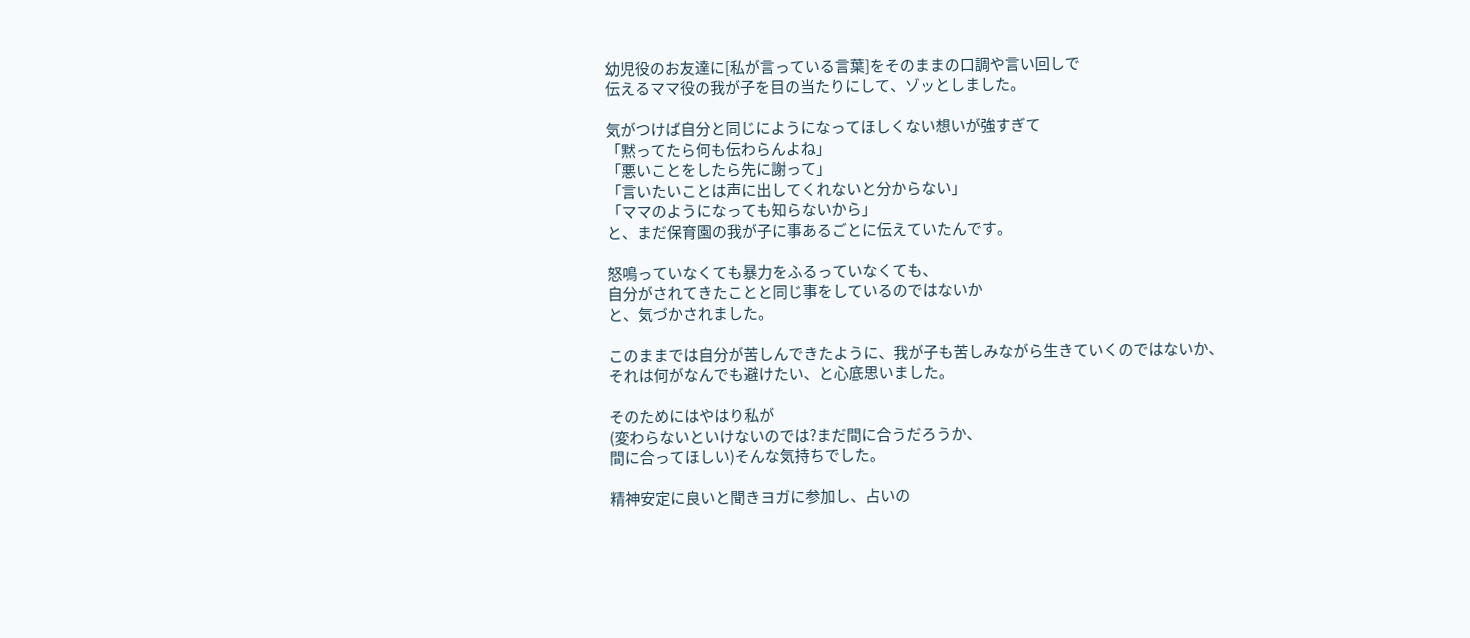幼児役のお友達に[私が言っている言葉]をそのままの口調や言い回しで
伝えるママ役の我が子を目の当たりにして、ゾッとしました。

気がつけば自分と同じにようになってほしくない想いが強すぎて
「黙ってたら何も伝わらんよね」
「悪いことをしたら先に謝って」
「言いたいことは声に出してくれないと分からない」
「ママのようになっても知らないから」
と、まだ保育園の我が子に事あるごとに伝えていたんです。

怒鳴っていなくても暴力をふるっていなくても、
自分がされてきたことと同じ事をしているのではないか
と、気づかされました。

このままでは自分が苦しんできたように、我が子も苦しみながら生きていくのではないか、
それは何がなんでも避けたい、と心底思いました。

そのためにはやはり私が
(変わらないといけないのでは?まだ間に合うだろうか、
間に合ってほしい)そんな気持ちでした。

精神安定に良いと聞きヨガに参加し、占いの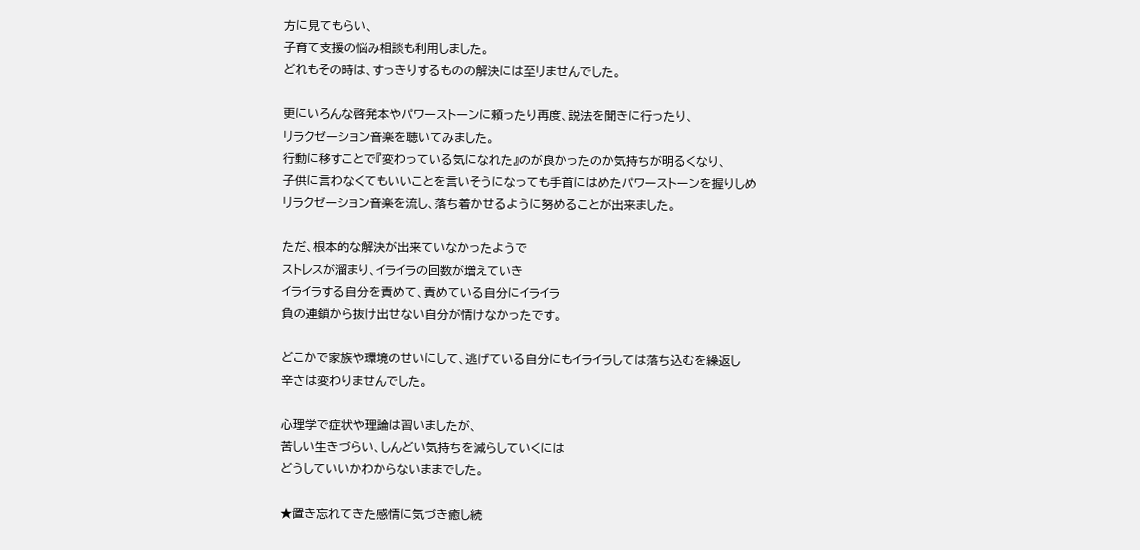方に見てもらい、
子育て支援の悩み相談も利用しました。
どれもその時は、すっきりするものの解決には至リませんでした。

更にいろんな啓発本やパワーストーンに頼ったり再度、説法を聞きに行ったり、
リラクゼーション音楽を聴いてみました。
行動に移すことで『変わっている気になれた』のが良かったのか気持ちが明るくなり、
子供に言わなくてもいいことを言いそうになっても手首にはめたパワーストーンを握りしめ
リラクゼーション音楽を流し、落ち着かせるように努めることが出来ました。

ただ、根本的な解決が出来ていなかったようで
ストレスが溜まり、イライラの回数が増えていき
イライラする自分を責めて、責めている自分にイライラ
負の連鎖から抜け出せない自分が情けなかったです。

どこかで家族や環境のせいにして、逃げている自分にもイライラしては落ち込むを繰返し
辛さは変わりませんでした。

心理学で症状や理論は習いましたが、
苦しい生きづらい、しんどい気持ちを減らしていくには
どうしていいかわからないままでした。

★置き忘れてきた感情に気づき癒し続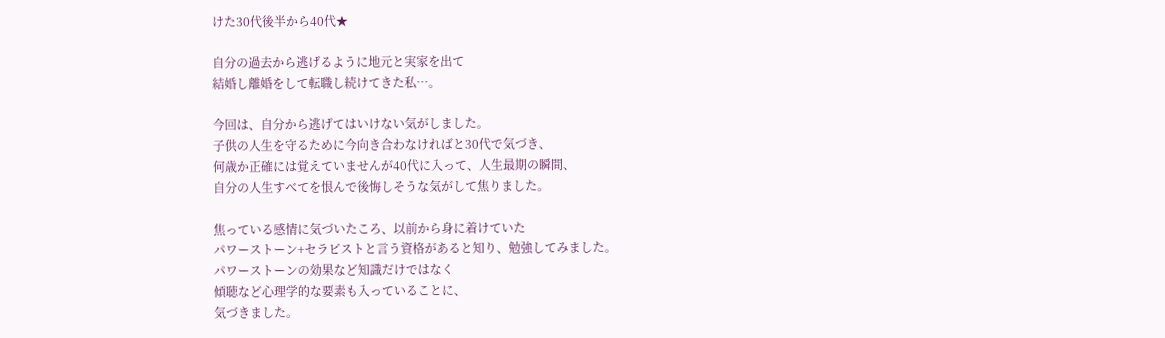けた30代後半から40代★

自分の過去から逃げるように地元と実家を出て
結婚し離婚をして転職し続けてきた私…。

今回は、自分から逃げてはいけない気がしました。
子供の人生を守るために今向き合わなければと30代で気づき、
何歳か正確には覚えていませんが40代に入って、人生最期の瞬間、
自分の人生すべてを恨んで後悔しそうな気がして焦りました。

焦っている感情に気づいたころ、以前から身に着けていた
パワーストーン+セラピストと言う資格があると知り、勉強してみました。
パワーストーンの効果など知識だけではなく
傾聴など心理学的な要素も入っていることに、
気づきました。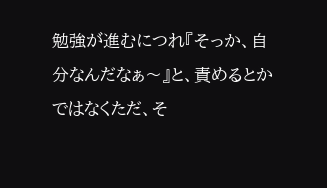勉強が進むにつれ『そっか、自分なんだなぁ〜』と、責めるとかではなくただ、そ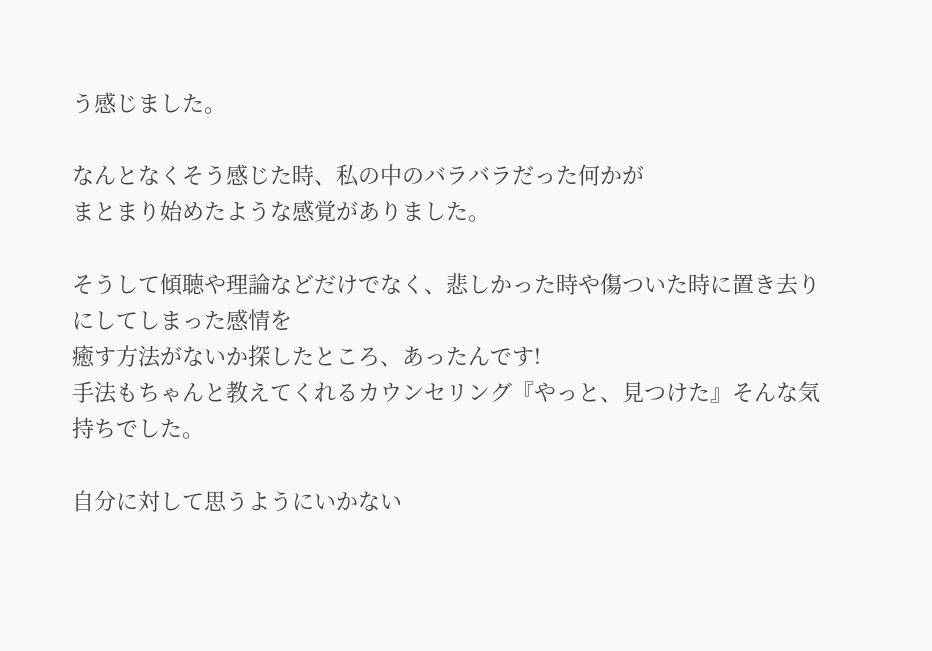う感じました。

なんとなくそう感じた時、私の中のバラバラだった何かが
まとまり始めたような感覚がありました。

そうして傾聴や理論などだけでなく、悲しかった時や傷ついた時に置き去りにしてしまった感情を
癒す方法がないか探したところ、あったんです!
手法もちゃんと教えてくれるカウンセリング『やっと、見つけた』そんな気持ちでした。

自分に対して思うようにいかない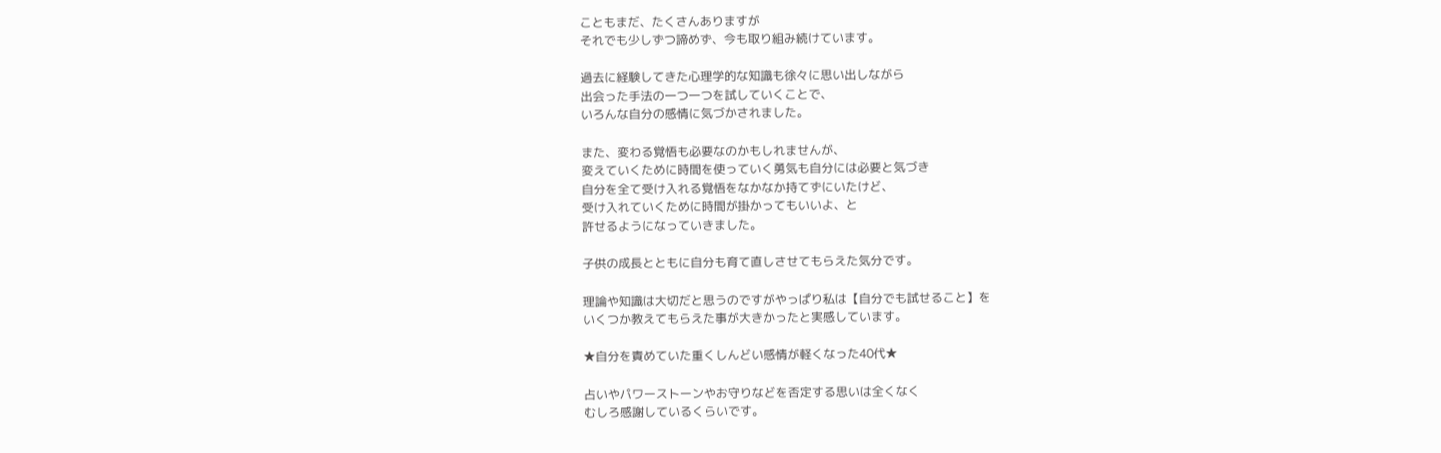こともまだ、たくさんありますが
それでも少しずつ諦めず、今も取り組み続けています。

過去に経験してきた心理学的な知識も徐々に思い出しながら
出会った手法の一つ一つを試していくことで、
いろんな自分の感情に気づかされました。

また、変わる覚悟も必要なのかもしれませんが、
変えていくために時間を使っていく勇気も自分には必要と気づき
自分を全て受け入れる覚悟をなかなか持てずにいたけど、
受け入れていくために時間が掛かってもいいよ、と
許せるようになっていきました。

子供の成長とともに自分も育て直しさせてもらえた気分です。

理論や知識は大切だと思うのですがやっぱり私は【自分でも試せること】を
いくつか教えてもらえた事が大きかったと実感しています。

★自分を責めていた重くしんどい感情が軽くなった40代★

占いやパワーストーンやお守りなどを否定する思いは全くなく
むしろ感謝しているくらいです。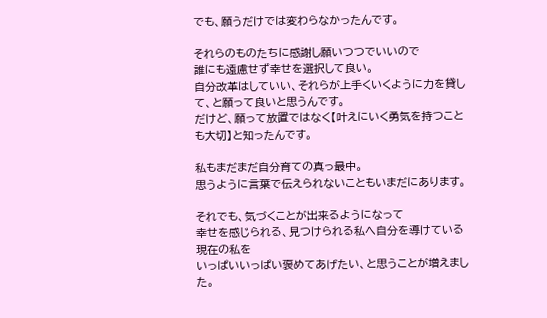でも、願うだけでは変わらなかったんです。

それらのものたちに感謝し願いつつでいいので
誰にも遠慮せず幸せを選択して良い。
自分改革はしていい、それらが上手くいくように力を貸して、と願って良いと思うんです。
だけど、願って放置ではなく【叶えにいく勇気を持つことも大切】と知ったんです。

私もまだまだ自分育ての真っ最中。
思うように言葉で伝えられないこともいまだにあります。

それでも、気づくことが出来るようになって
幸せを感じられる、見つけられる私へ自分を導けている現在の私を
いっぱいいっぱい褒めてあげたい、と思うことが増えました。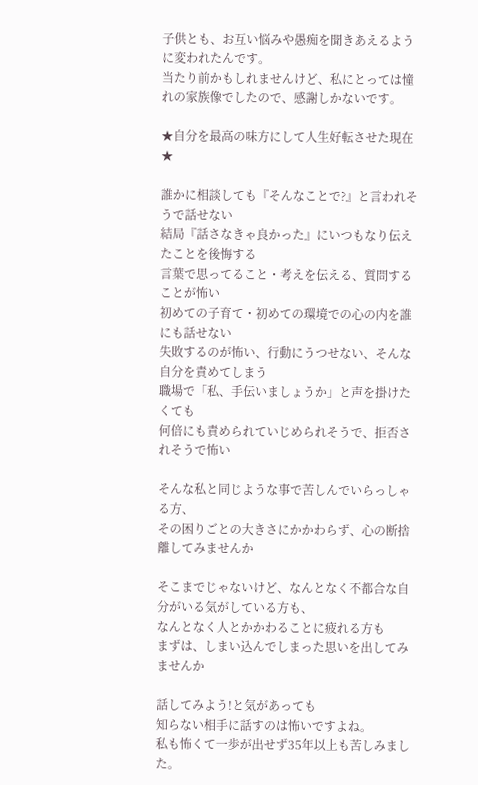子供とも、お互い悩みや愚痴を聞きあえるように変われたんです。
当たり前かもしれませんけど、私にとっては憧れの家族像でしたので、感謝しかないです。

★自分を最高の味方にして人生好転させた現在★

誰かに相談しても『そんなことで?』と言われそうで話せない
結局『話さなきゃ良かった』にいつもなり伝えたことを後悔する
言葉で思ってること・考えを伝える、質問することが怖い
初めての子育て・初めての環境での心の内を誰にも話せない
失敗するのが怖い、行動にうつせない、そんな自分を責めてしまう
職場で「私、手伝いましょうか」と声を掛けたくても
何倍にも責められていじめられそうで、拒否されそうで怖い

そんな私と同じような事で苦しんでいらっしゃる方、
その困りごとの大きさにかかわらず、心の断捨離してみませんか

そこまでじゃないけど、なんとなく不都合な自分がいる気がしている方も、
なんとなく人とかかわることに疲れる方も
まずは、しまい込んでしまった思いを出してみませんか

話してみよう!と気があっても
知らない相手に話すのは怖いですよね。
私も怖くて一歩が出せず35年以上も苦しみました。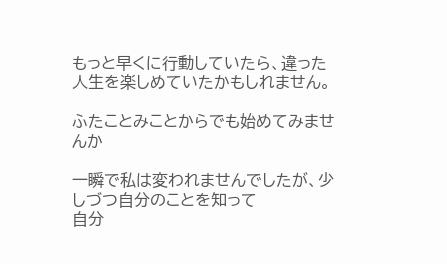もっと早くに行動していたら、違った人生を楽しめていたかもしれません。

ふたことみことからでも始めてみませんか

一瞬で私は変われませんでしたが、少しづつ自分のことを知って
自分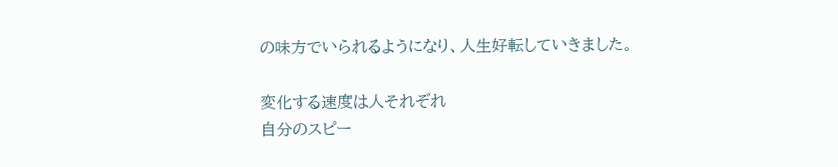の味方でいられるようになり、人生好転していきました。

変化する速度は人それぞれ
自分のスピー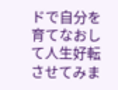ドで自分を育てなおして人生好転させてみま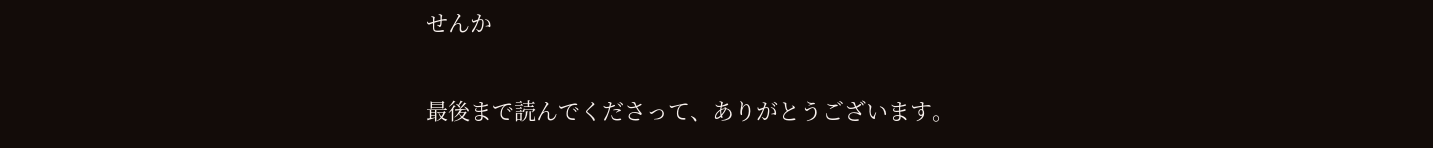せんか

最後まで読んでくださって、ありがとうございます。